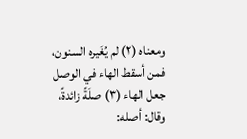ومعناه (٢) لم يُغَيره السنون، فمن أسقط الهاء في الوصل جعل الهاء (٣) صلَةً زائدةً، وقال: أصله: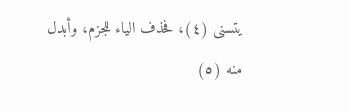يتسنى (٤)، فحذف الياء للجزم، وأبدل منه (٥)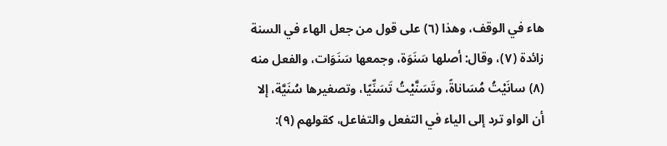هاء في الوقف، وهذا (٦) على قول من جعل الهاء في السنة زائدة (٧)، وقال: أصلها سَنَوَة، وجمعها سَنَوَات، والفعل منه (٨) سانَيْتُ مُسَاناةً، وتَسَنَّيْتُ تَسَنِّيًا، وتصغيرها سُنَيَّة، إلا أن الواو ترد إلى الياء في التفعل والتفاعل، كقولهم (٩):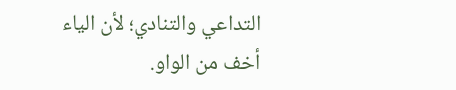التداعي والتنادي؛ لأن الياء أخف من الواو.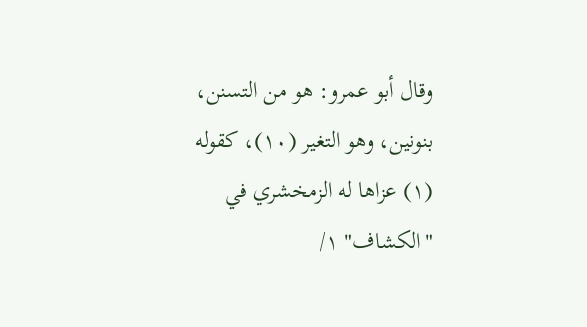وقال أبو عمرو: هو من التسنن، بنونين، وهو التغير (١٠)، كقوله
(١) عزاها له الزمخشري في "الكشاف" ١/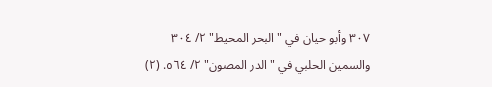٣٠٧ وأبو حيان في "البحر المحيط" ٢/ ٣٠٤ والسمين الحلبي في "الدر المصون" ٢/ ٥٦٤. (٢)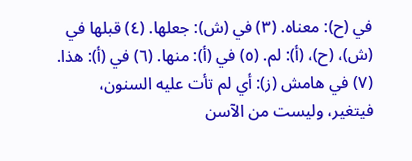في (ح): معناه. (٣) في (ش): جعلها. (٤) قبلها في (ش)، (ح)، (أ): لم. (٥) في (أ): منها. (٦) في (أ): هذا. (٧) في هامش (ز): أي لم تأت عليه السنون، فيتغير، وليست من الآسن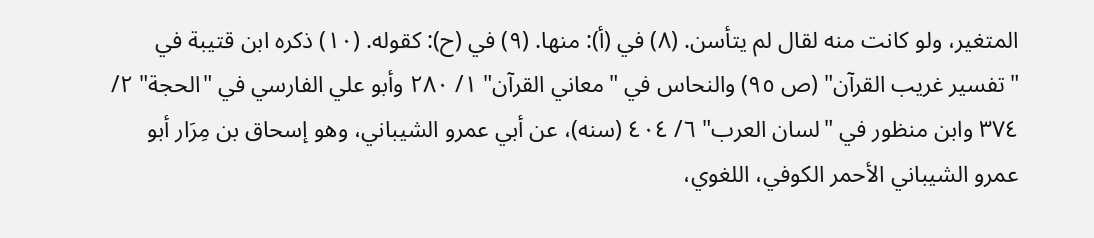المتغير، ولو كانت منه لقال لم يتأسن. (٨) في (أ): منها. (٩) في (ح): كقوله. (١٠) ذكره ابن قتيبة في "تفسير غريب القرآن" (ص ٩٥) والنحاس في "معاني القرآن" ١/ ٢٨٠ وأبو علي الفارسي في "الحجة" ٢/ ٣٧٤ وابن منظور في "لسان العرب" ٦/ ٤٠٤ (سنه)، عن أبي عمرو الشيباني، وهو إسحاق بن مِرَار أبو عمرو الشيباني الأحمر الكوفي، اللغوي،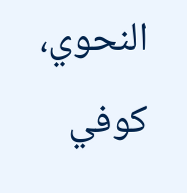النحوي، كوفي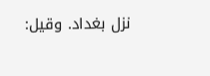نزل بغداد. وقيل: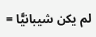لم يكن شيبانيًّا =